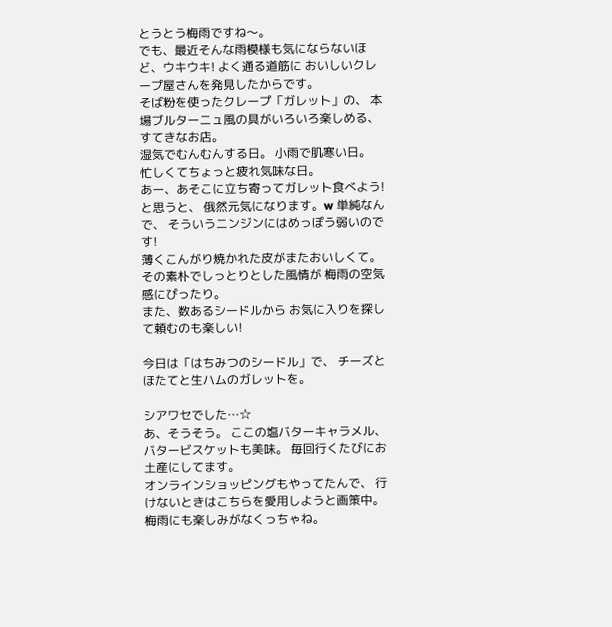とうとう梅雨ですね〜。
でも、最近そんな雨模様も気にならないほど、ウキウキ! よく通る道筋に おいしいクレープ屋さんを発見したからです。
そば粉を使ったクレープ「ガレット」の、 本場ブルターニュ風の具がいろいろ楽しめる、すてきなお店。
湿気でむんむんする日。 小雨で肌寒い日。 忙しくてちょっと疲れ気味な日。
あー、あそこに立ち寄ってガレット食べよう!
と思うと、 俄然元気になります。w 単純なんで、 そういうニンジンにはめっぽう弱いのです!
薄くこんがり焼かれた皮がまたおいしくて。 その素朴でしっとりとした風情が 梅雨の空気感にぴったり。
また、数あるシードルから お気に入りを探して頼むのも楽しい!

今日は「はちみつのシードル」で、 チーズとほたてと生ハムのガレットを。

シアワセでした…☆
あ、そうそう。 ここの塩バターキャラメル、バタービスケットも美味。 毎回行くたびにお土産にしてます。
オンラインショッピングもやってたんで、 行けないときはこちらを愛用しようと画策中。 梅雨にも楽しみがなくっちゃね。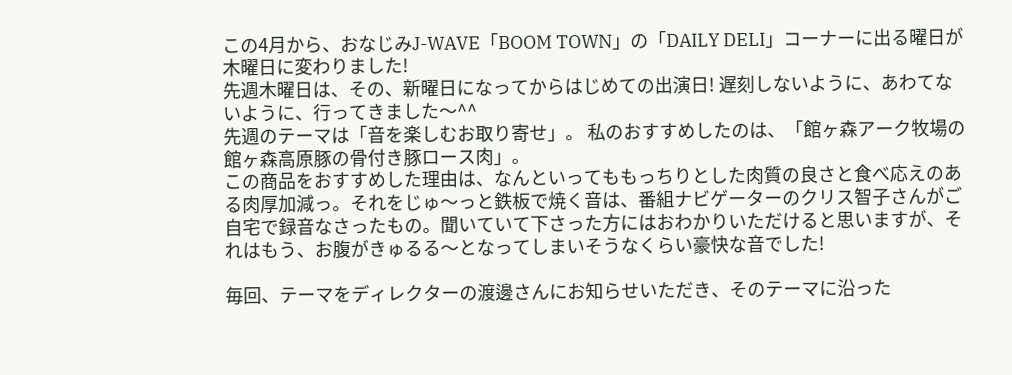この4月から、おなじみJ-WAVE「BOOM TOWN」の「DAILY DELI」コーナーに出る曜日が木曜日に変わりました!
先週木曜日は、その、新曜日になってからはじめての出演日! 遅刻しないように、あわてないように、行ってきました〜^^
先週のテーマは「音を楽しむお取り寄せ」。 私のおすすめしたのは、「館ヶ森アーク牧場の館ヶ森高原豚の骨付き豚ロース肉」。
この商品をおすすめした理由は、なんといってももっちりとした肉質の良さと食べ応えのある肉厚加減っ。それをじゅ〜っと鉄板で焼く音は、番組ナビゲーターのクリス智子さんがご自宅で録音なさったもの。聞いていて下さった方にはおわかりいただけると思いますが、それはもう、お腹がきゅるる〜となってしまいそうなくらい豪快な音でした!

毎回、テーマをディレクターの渡邊さんにお知らせいただき、そのテーマに沿った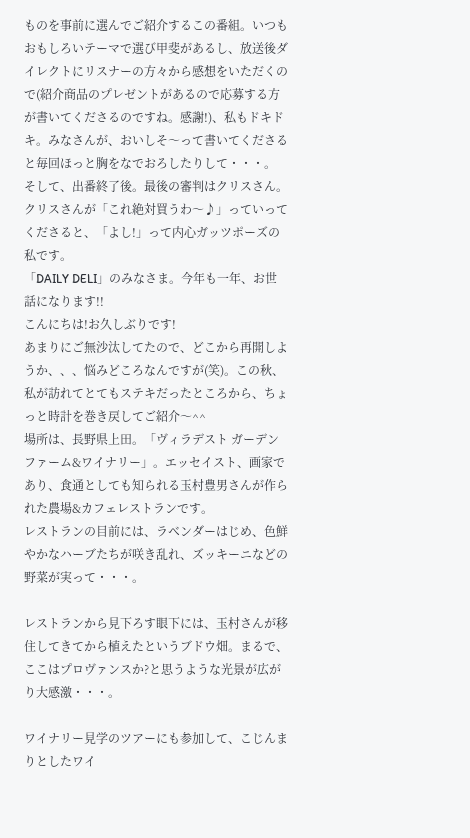ものを事前に選んでご紹介するこの番組。いつもおもしろいテーマで選び甲斐があるし、放送後ダイレクトにリスナーの方々から感想をいただくので(紹介商品のプレゼントがあるので応募する方が書いてくださるのですね。感謝!)、私もドキドキ。みなさんが、おいしそ〜って書いてくださると毎回ほっと胸をなでおろしたりして・・・。
そして、出番終了後。最後の審判はクリスさん。 クリスさんが「これ絶対買うわ〜♪」っていってくださると、「よし!」って内心ガッツポーズの私です。
「DAILY DELI」のみなさま。今年も一年、お世話になります!!
こんにちは!お久しぶりです!
あまりにご無沙汰してたので、どこから再開しようか、、、悩みどころなんですが(笑)。この秋、私が訪れてとてもステキだったところから、ちょっと時計を巻き戻してご紹介〜^^
場所は、長野県上田。「ヴィラデスト ガーデンファーム&ワイナリー」。エッセイスト、画家であり、食通としても知られる玉村豊男さんが作られた農場&カフェレストランです。
レストランの目前には、ラベンダーはじめ、色鮮やかなハーブたちが咲き乱れ、ズッキーニなどの野菜が実って・・・。

レストランから見下ろす眼下には、玉村さんが移住してきてから植えたというブドウ畑。まるで、ここはプロヴァンスか?と思うような光景が広がり大感激・・・。

ワイナリー見学のツアーにも参加して、こじんまりとしたワイ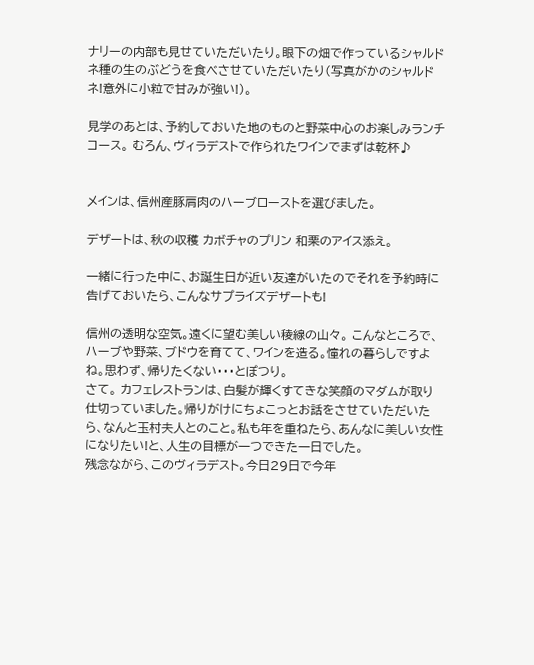ナリーの内部も見せていただいたり。眼下の畑で作っているシャルドネ種の生のぶどうを食べさせていただいたり(写真がかのシャルドネ!意外に小粒で甘みが強い!)。

見学のあとは、予約しておいた地のものと野菜中心のお楽しみランチコース。 むろん、ヴィラデストで作られたワインでまずは乾杯♪


メインは、信州産豚肩肉のハーブローストを選びました。

デザートは、秋の収穫 カボチャのプリン 和栗のアイス添え。

一緒に行った中に、お誕生日が近い友達がいたのでそれを予約時に告げておいたら、こんなサプライズデザートも!

信州の透明な空気。遠くに望む美しい稜線の山々。 こんなところで、ハーブや野菜、ブドウを育てて、ワインを造る。憧れの暮らしですよね。思わず、帰りたくない・・・とぽつり。
さて。 カフェレストランは、白髪が輝くすてきな笑顔のマダムが取り仕切っていました。帰りがけにちょこっとお話をさせていただいたら、なんと玉村夫人とのこと。私も年を重ねたら、あんなに美しい女性になりたい!と、人生の目標が一つできた一日でした。
残念ながら、このヴィラデスト。今日29日で今年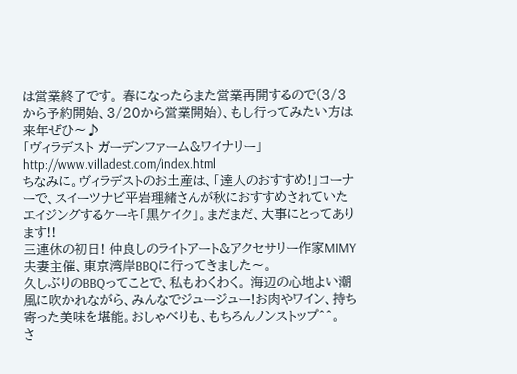は営業終了です。 春になったらまた営業再開するので(3/3から予約開始、3/20から営業開始)、もし行ってみたい方は来年ぜひ〜♪
「ヴィラデスト ガーデンファーム&ワイナリー」 http://www.villadest.com/index.html
ちなみに。ヴィラデストのお土産は、「達人のおすすめ!」コーナーで、スイーツナビ平岩理緒さんが秋におすすめされていたエイジングするケーキ「黒ケイク」。まだまだ、大事にとってあります!!
三連休の初日! 仲良しのライトアート&アクセサリー作家MIMY夫妻主催、東京湾岸BBQに行ってきました〜。
久しぶりのBBQってことで、私もわくわく。 海辺の心地よい潮風に吹かれながら、みんなでジュージュー!お肉やワイン、持ち寄った美味を堪能。おしゃべりも、もちろんノンストップ^^。
さ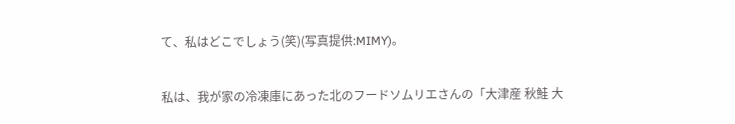て、私はどこでしょう(笑)(写真提供:MIMY)。

私は、我が家の冷凍庫にあった北のフードソムリエさんの「大津産 秋鮭 大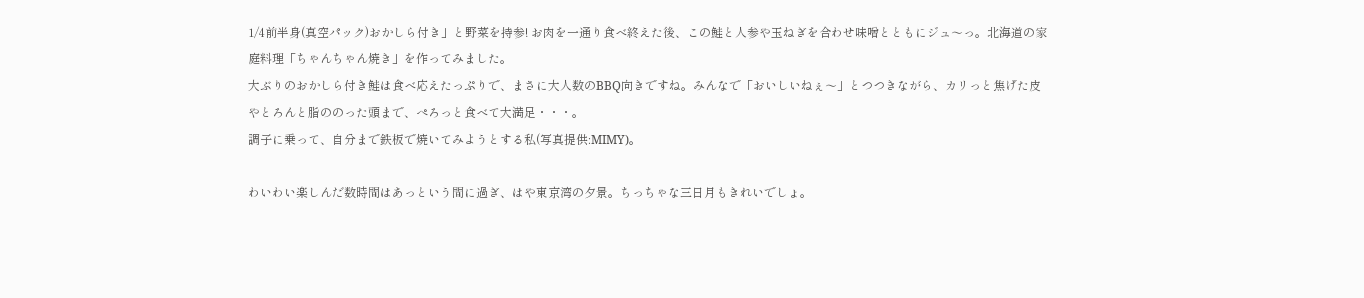1/4前半身(真空パック)おかしら付き」と野菜を持参! お肉を一通り食べ終えた後、この鮭と人参や玉ねぎを合わせ味噌とともにジュ〜っ。北海道の家庭料理「ちゃんちゃん焼き」を作ってみました。
大ぶりのおかしら付き鮭は食べ応えたっぷりで、まさに大人数のBBQ向きですね。みんなで「おいしいねぇ〜」とつつきながら、カリっと焦げた皮やとろんと脂ののった頭まで、ぺろっと食べて大満足・・・。
調子に乗って、自分まで鉄板で焼いてみようとする私(写真提供:MIMY)。

わいわい楽しんだ数時間はあっという間に過ぎ、はや東京湾の夕景。ちっちゃな三日月もきれいでしょ。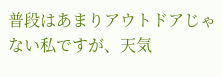普段はあまりアウトドアじゃない私ですが、天気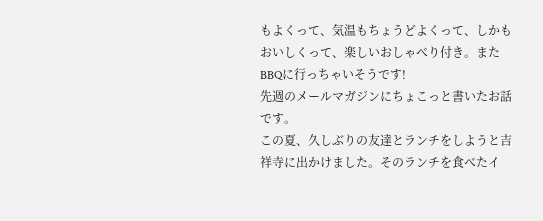もよくって、気温もちょうどよくって、しかもおいしくって、楽しいおしゃべり付き。またBBQに行っちゃいそうです!
先週のメールマガジンにちょこっと書いたお話です。
この夏、久しぶりの友達とランチをしようと吉祥寺に出かけました。そのランチを食べたイ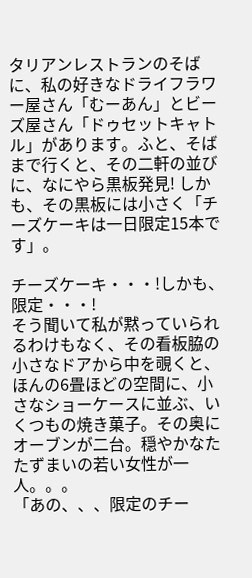タリアンレストランのそばに、私の好きなドライフラワー屋さん「むーあん」とビーズ屋さん「ドゥセットキャトル」があります。ふと、そばまで行くと、その二軒の並びに、なにやら黒板発見! しかも、その黒板には小さく「チーズケーキは一日限定15本です」。

チーズケーキ・・・!しかも、限定・・・!
そう聞いて私が黙っていられるわけもなく、その看板脇の小さなドアから中を覗くと、ほんの6畳ほどの空間に、小さなショーケースに並ぶ、いくつもの焼き菓子。その奥にオーブンが二台。穏やかなたたずまいの若い女性が一人。。。
「あの、、、限定のチー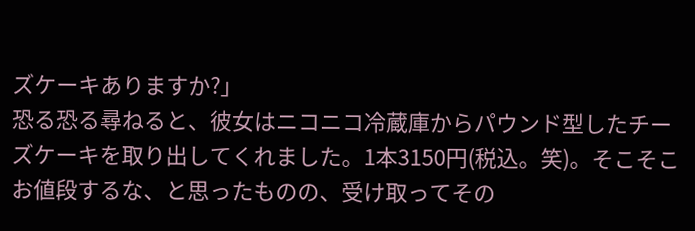ズケーキありますか?」
恐る恐る尋ねると、彼女はニコニコ冷蔵庫からパウンド型したチーズケーキを取り出してくれました。1本3150円(税込。笑)。そこそこお値段するな、と思ったものの、受け取ってその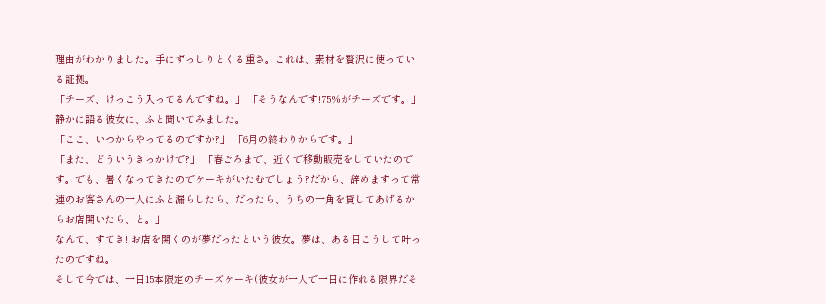理由がわかりました。手にずっしりとくる重さ。これは、素材を贅沢に使っている証拠。
「チーズ、けっこう入ってるんですね。」 「そうなんです!75%がチーズです。」
静かに語る彼女に、ふと聞いてみました。
「ここ、いつからやってるのですか?」 「6月の終わりからです。」
「また、どういうきっかけで?」 「春ごろまで、近くで移動販売をしていたのです。でも、暑くなってきたのでケーキがいたむでしょう?だから、辞めますって常連のお客さんの一人にふと漏らしたら、だったら、うちの一角を貸してあげるからお店開いたら、と。」
なんて、すてき! お店を開くのが夢だったという彼女。夢は、ある日こうして叶ったのですね。
そして今では、一日15本限定のチーズケーキ(彼女が一人で一日に作れる限界だそ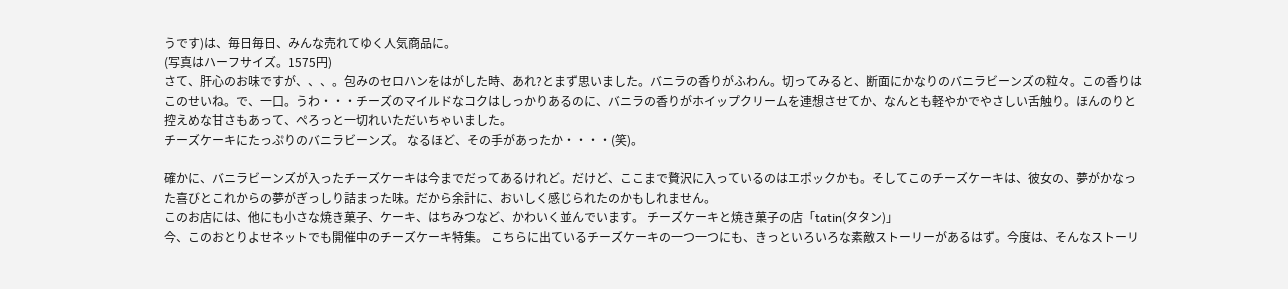うです)は、毎日毎日、みんな売れてゆく人気商品に。
(写真はハーフサイズ。1575円)
さて、肝心のお味ですが、、、。包みのセロハンをはがした時、あれ?とまず思いました。バニラの香りがふわん。切ってみると、断面にかなりのバニラビーンズの粒々。この香りはこのせいね。で、一口。うわ・・・チーズのマイルドなコクはしっかりあるのに、バニラの香りがホイップクリームを連想させてか、なんとも軽やかでやさしい舌触り。ほんのりと控えめな甘さもあって、ぺろっと一切れいただいちゃいました。
チーズケーキにたっぷりのバニラビーンズ。 なるほど、その手があったか・・・・(笑)。

確かに、バニラビーンズが入ったチーズケーキは今までだってあるけれど。だけど、ここまで贅沢に入っているのはエポックかも。そしてこのチーズケーキは、彼女の、夢がかなった喜びとこれからの夢がぎっしり詰まった味。だから余計に、おいしく感じられたのかもしれません。
このお店には、他にも小さな焼き菓子、ケーキ、はちみつなど、かわいく並んでいます。 チーズケーキと焼き菓子の店「tatin(タタン)」
今、このおとりよせネットでも開催中のチーズケーキ特集。 こちらに出ているチーズケーキの一つ一つにも、きっといろいろな素敵ストーリーがあるはず。今度は、そんなストーリ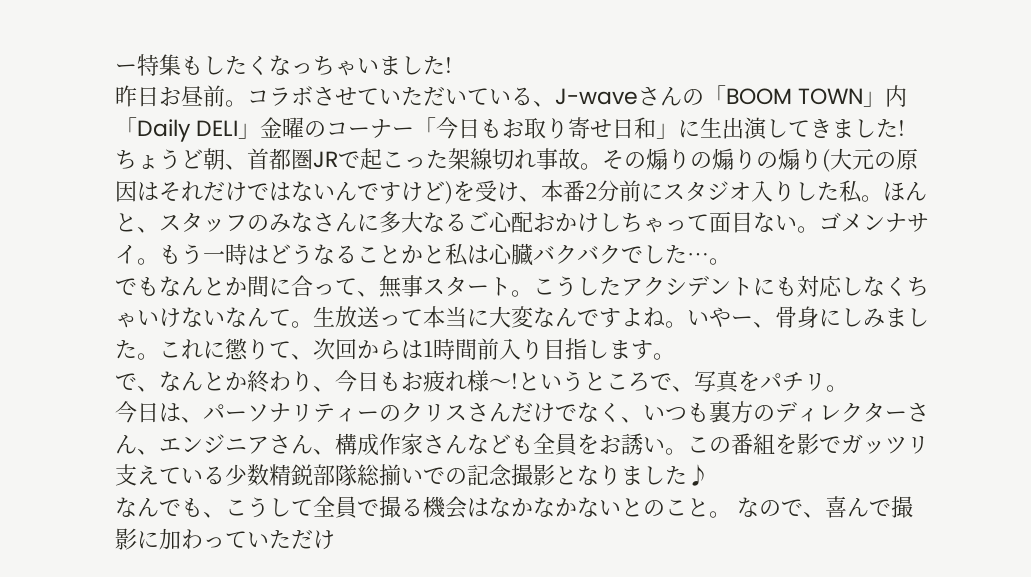ー特集もしたくなっちゃいました!
昨日お昼前。コラボさせていただいている、J-waveさんの「BOOM TOWN」内「Daily DELI」金曜のコーナー「今日もお取り寄せ日和」に生出演してきました!
ちょうど朝、首都圏JRで起こった架線切れ事故。その煽りの煽りの煽り(大元の原因はそれだけではないんですけど)を受け、本番2分前にスタジオ入りした私。ほんと、スタッフのみなさんに多大なるご心配おかけしちゃって面目ない。ゴメンナサイ。もう一時はどうなることかと私は心臓バクバクでした…。
でもなんとか間に合って、無事スタート。こうしたアクシデントにも対応しなくちゃいけないなんて。生放送って本当に大変なんですよね。いやー、骨身にしみました。これに懲りて、次回からは1時間前入り目指します。
で、なんとか終わり、今日もお疲れ様〜!というところで、写真をパチリ。
今日は、パーソナリティーのクリスさんだけでなく、いつも裏方のディレクターさん、エンジニアさん、構成作家さんなども全員をお誘い。この番組を影でガッツリ支えている少数精鋭部隊総揃いでの記念撮影となりました♪
なんでも、こうして全員で撮る機会はなかなかないとのこと。 なので、喜んで撮影に加わっていただけ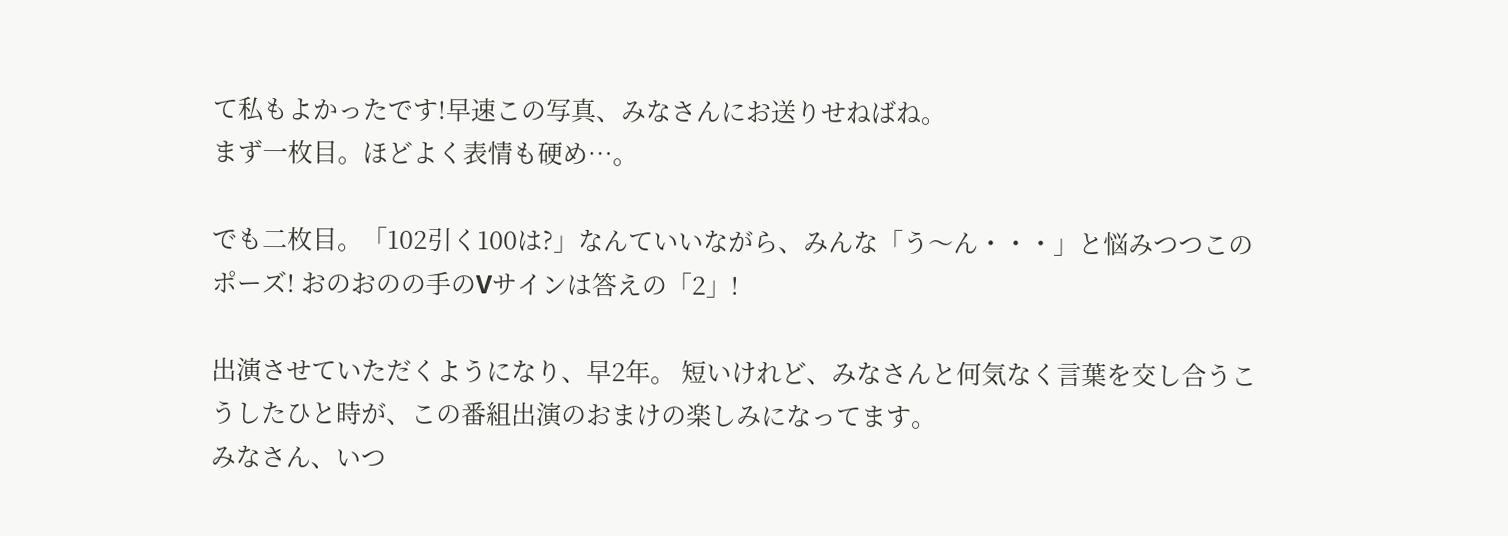て私もよかったです!早速この写真、みなさんにお送りせねばね。
まず一枚目。ほどよく表情も硬め…。

でも二枚目。「102引く100は?」なんていいながら、みんな「う〜ん・・・」と悩みつつこのポーズ! おのおのの手のVサインは答えの「2」!

出演させていただくようになり、早2年。 短いけれど、みなさんと何気なく言葉を交し合うこうしたひと時が、この番組出演のおまけの楽しみになってます。
みなさん、いつ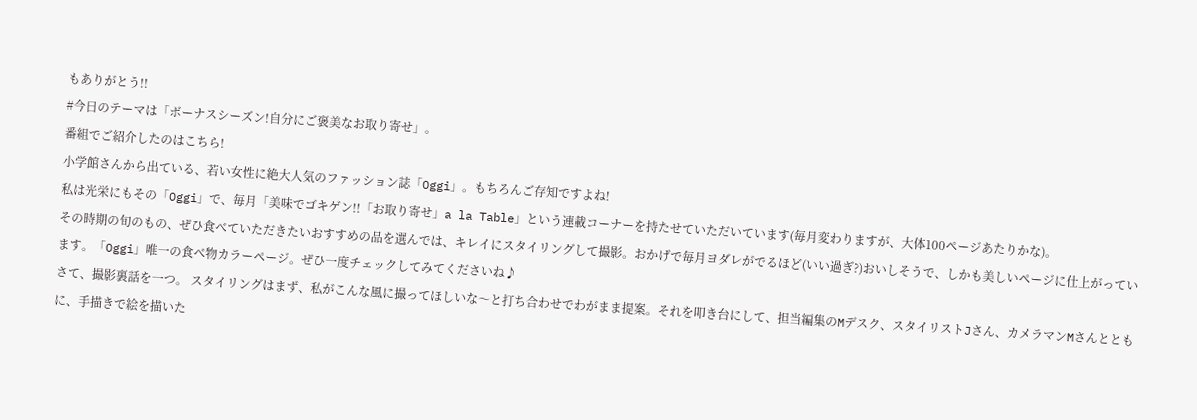もありがとう!!
#今日のテーマは「ボーナスシーズン!自分にご褒美なお取り寄せ」。
番組でご紹介したのはこちら!
小学館さんから出ている、若い女性に絶大人気のファッション誌「Oggi」。もちろんご存知ですよね!
私は光栄にもその「Oggi」で、毎月「美味でゴキゲン!!「お取り寄せ」a la Table」という連載コーナーを持たせていただいています(毎月変わりますが、大体100ページあたりかな)。
その時期の旬のもの、ぜひ食べていただきたいおすすめの品を選んでは、キレイにスタイリングして撮影。おかげで毎月ヨダレがでるほど(いい過ぎ?)おいしそうで、しかも美しいページに仕上がっています。「Oggi」唯一の食べ物カラーページ。ぜひ一度チェックしてみてくださいね♪
さて、撮影裏話を一つ。 スタイリングはまず、私がこんな風に撮ってほしいな〜と打ち合わせでわがまま提案。それを叩き台にして、担当編集のMデスク、スタイリストJさん、カメラマンMさんとともに、手描きで絵を描いた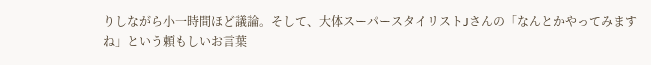りしながら小一時間ほど議論。そして、大体スーパースタイリストJさんの「なんとかやってみますね」という頼もしいお言葉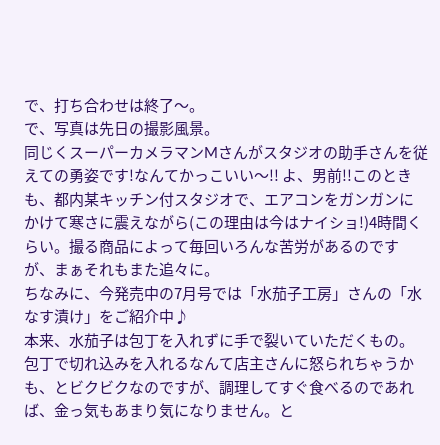で、打ち合わせは終了〜。
で、写真は先日の撮影風景。
同じくスーパーカメラマンMさんがスタジオの助手さんを従えての勇姿です!なんてかっこいい〜!! よ、男前!!このときも、都内某キッチン付スタジオで、エアコンをガンガンにかけて寒さに震えながら(この理由は今はナイショ!)4時間くらい。撮る商品によって毎回いろんな苦労があるのですが、まぁそれもまた追々に。
ちなみに、今発売中の7月号では「水茄子工房」さんの「水なす漬け」をご紹介中♪
本来、水茄子は包丁を入れずに手で裂いていただくもの。包丁で切れ込みを入れるなんて店主さんに怒られちゃうかも、とビクビクなのですが、調理してすぐ食べるのであれば、金っ気もあまり気になりません。と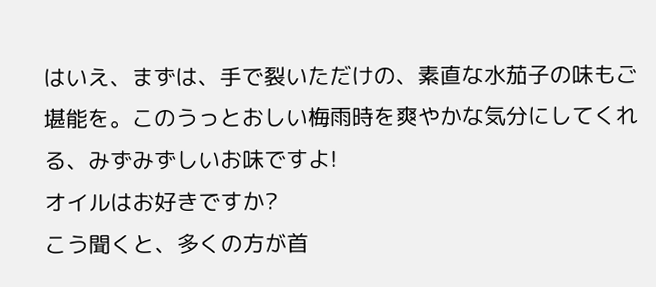はいえ、まずは、手で裂いただけの、素直な水茄子の味もご堪能を。このうっとおしい梅雨時を爽やかな気分にしてくれる、みずみずしいお味ですよ!
オイルはお好きですか?
こう聞くと、多くの方が首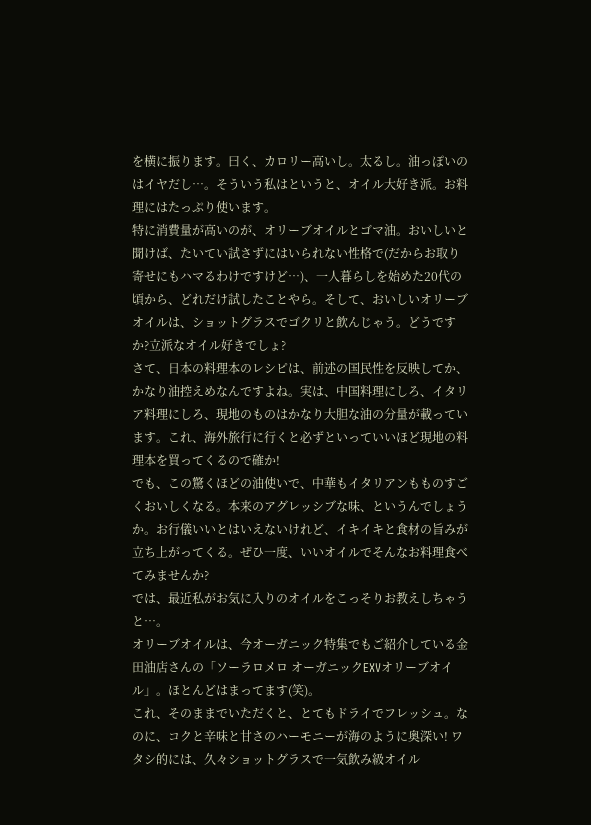を横に振ります。曰く、カロリー高いし。太るし。油っぽいのはイヤだし…。そういう私はというと、オイル大好き派。お料理にはたっぷり使います。
特に消費量が高いのが、オリーブオイルとゴマ油。おいしいと聞けば、たいてい試さずにはいられない性格で(だからお取り寄せにもハマるわけですけど…)、一人暮らしを始めた20代の頃から、どれだけ試したことやら。そして、おいしいオリーブオイルは、ショットグラスでゴクリと飲んじゃう。どうですか?立派なオイル好きでしょ?
さて、日本の料理本のレシピは、前述の国民性を反映してか、かなり油控えめなんですよね。実は、中国料理にしろ、イタリア料理にしろ、現地のものはかなり大胆な油の分量が載っています。これ、海外旅行に行くと必ずといっていいほど現地の料理本を買ってくるので確か!
でも、この驚くほどの油使いで、中華もイタリアンもものすごくおいしくなる。本来のアグレッシブな味、というんでしょうか。お行儀いいとはいえないけれど、イキイキと食材の旨みが立ち上がってくる。ぜひ一度、いいオイルでそんなお料理食べてみませんか?
では、最近私がお気に入りのオイルをこっそりお教えしちゃうと…。
オリーブオイルは、今オーガニック特集でもご紹介している金田油店さんの「ソーラロメロ オーガニックEXVオリーブオイル」。ほとんどはまってます(笑)。
これ、そのままでいただくと、とてもドライでフレッシュ。なのに、コクと辛味と甘さのハーモニーが海のように奥深い! ワタシ的には、久々ショットグラスで一気飲み級オイル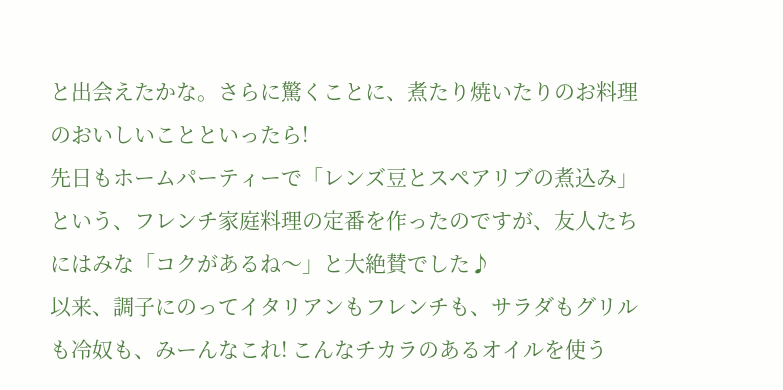と出会えたかな。さらに驚くことに、煮たり焼いたりのお料理のおいしいことといったら!
先日もホームパーティーで「レンズ豆とスペアリブの煮込み」という、フレンチ家庭料理の定番を作ったのですが、友人たちにはみな「コクがあるね〜」と大絶賛でした♪
以来、調子にのってイタリアンもフレンチも、サラダもグリルも冷奴も、みーんなこれ! こんなチカラのあるオイルを使う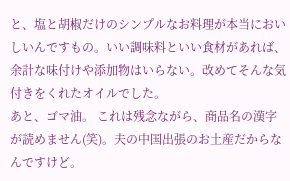と、塩と胡椒だけのシンプルなお料理が本当においしいんですもの。いい調味料といい食材があれば、余計な味付けや添加物はいらない。改めてそんな気付きをくれたオイルでした。
あと、ゴマ油。 これは残念ながら、商品名の漢字が読めません(笑)。夫の中国出張のお土産だからなんですけど。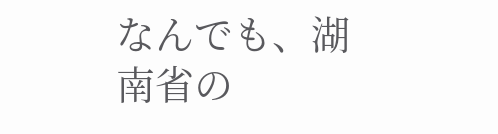なんでも、湖南省の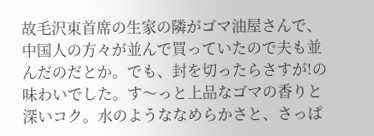故毛沢東首席の生家の隣がゴマ油屋さんで、中国人の方々が並んで買っていたので夫も並んだのだとか。でも、封を切ったらさすが!の味わいでした。す〜っと上品なゴマの香りと深いコク。水のようななめらかさと、さっぱ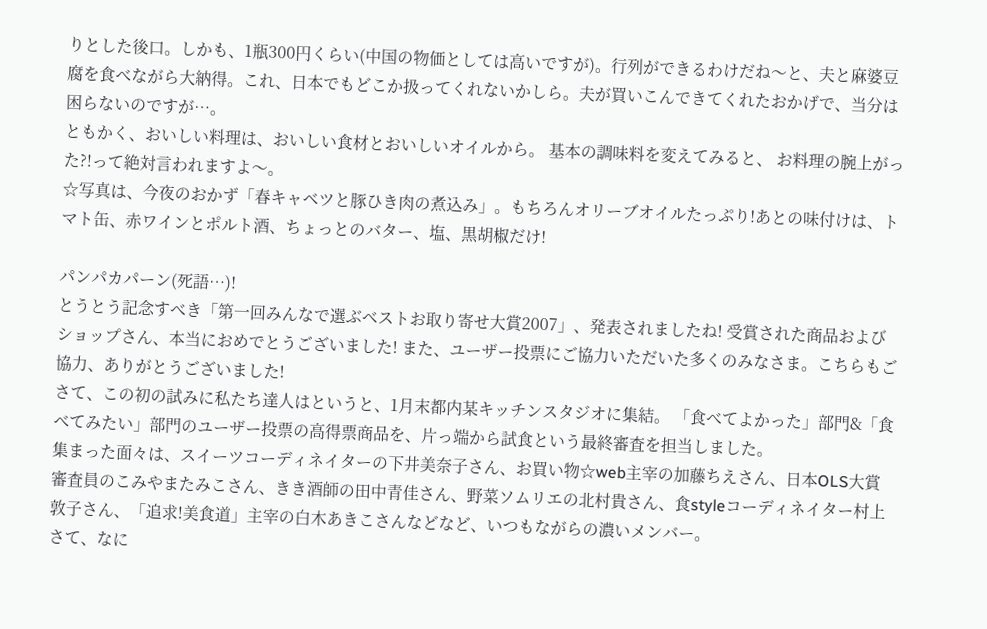りとした後口。しかも、1瓶300円くらい(中国の物価としては高いですが)。行列ができるわけだね〜と、夫と麻婆豆腐を食べながら大納得。これ、日本でもどこか扱ってくれないかしら。夫が買いこんできてくれたおかげで、当分は困らないのですが…。
ともかく、おいしい料理は、おいしい食材とおいしいオイルから。 基本の調味料を変えてみると、 お料理の腕上がった?!って絶対言われますよ〜。
☆写真は、今夜のおかず「春キャベツと豚ひき肉の煮込み」。もちろんオリーブオイルたっぷり!あとの味付けは、トマト缶、赤ワインとポルト酒、ちょっとのバター、塩、黒胡椒だけ!

パンパカパーン(死語…)!
とうとう記念すべき「第一回みんなで選ぶベストお取り寄せ大賞2007」、発表されましたね! 受賞された商品およびショップさん、本当におめでとうございました! また、ユーザー投票にご協力いただいた多くのみなさま。こちらもご協力、ありがとうございました!
さて、この初の試みに私たち達人はというと、1月末都内某キッチンスタジオに集結。 「食べてよかった」部門&「食べてみたい」部門のユーザー投票の高得票商品を、片っ端から試食という最終審査を担当しました。
集まった面々は、スイーツコーディネイターの下井美奈子さん、お買い物☆web主宰の加藤ちえさん、日本OLS大賞審査員のこみやまたみこさん、きき酒師の田中青佳さん、野菜ソムリエの北村貴さん、食styleコーディネイター村上敦子さん、「追求!美食道」主宰の白木あきこさんなどなど、いつもながらの濃いメンバー。
さて、なに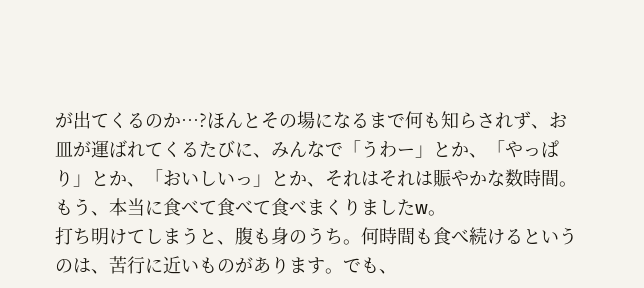が出てくるのか…?ほんとその場になるまで何も知らされず、お皿が運ばれてくるたびに、みんなで「うわー」とか、「やっぱり」とか、「おいしいっ」とか、それはそれは賑やかな数時間。もう、本当に食べて食べて食べまくりましたw。
打ち明けてしまうと、腹も身のうち。何時間も食べ続けるというのは、苦行に近いものがあります。でも、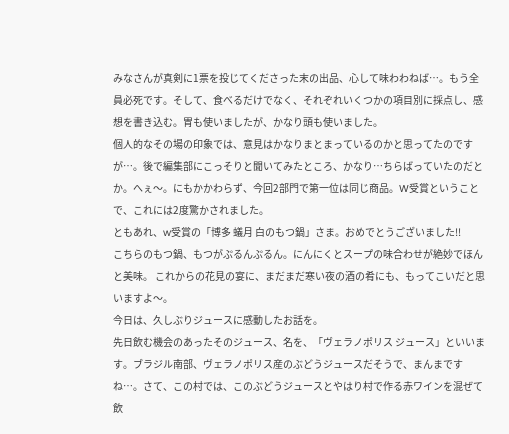みなさんが真剣に1票を投じてくださった末の出品、心して味わわねば…。もう全員必死です。そして、食べるだけでなく、それぞれいくつかの項目別に採点し、感想を書き込む。胃も使いましたが、かなり頭も使いました。
個人的なその場の印象では、意見はかなりまとまっているのかと思ってたのですが…。後で編集部にこっそりと聞いてみたところ、かなり…ちらばっていたのだとか。へぇ〜。にもかかわらず、今回2部門で第一位は同じ商品。W受賞ということで、これには2度驚かされました。
ともあれ、w受賞の「博多 蟻月 白のもつ鍋」さま。おめでとうございました!!
こちらのもつ鍋、もつがぷるんぷるん。にんにくとスープの味合わせが絶妙でほんと美味。 これからの花見の宴に、まだまだ寒い夜の酒の肴にも、もってこいだと思いますよ〜。
今日は、久しぶりジュースに感動したお話を。
先日飲む機会のあったそのジュース、名を、「ヴェラノポリス ジュース」といいます。ブラジル南部、ヴェラノポリス産のぶどうジュースだそうで、まんまですね…。さて、この村では、このぶどうジュースとやはり村で作る赤ワインを混ぜて飲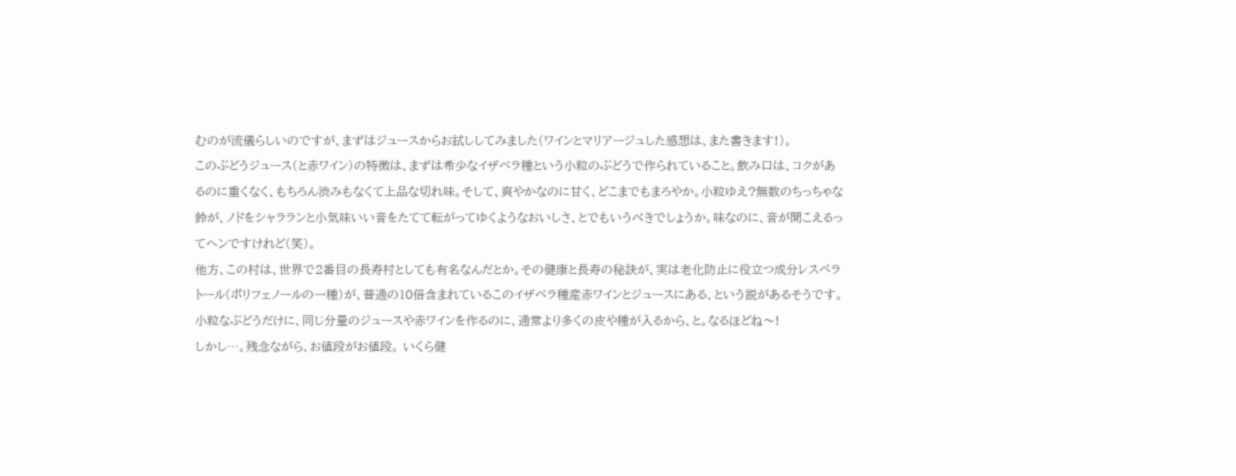むのが流儀らしいのですが、まずはジュースからお試ししてみました(ワインとマリアージュした感想は、また書きます!)。
このぶどうジュース(と赤ワイン)の特徴は、まずは希少なイザベラ種という小粒のぶどうで作られていること。飲み口は、コクがあるのに重くなく、もちろん渋みもなくて上品な切れ味。そして、爽やかなのに甘く、どこまでもまろやか。小粒ゆえ?無数のちっちゃな鈴が、ノドをシャラランと小気味いい音をたてて転がってゆくようなおいしさ、とでもいうべきでしょうか。味なのに、音が聞こえるってヘンですけれど(笑)。
他方、この村は、世界で2番目の長寿村としても有名なんだとか。その健康と長寿の秘訣が、実は老化防止に役立つ成分レスペラトール(ポリフェノールの一種)が、普通の10倍含まれているこのイザベラ種産赤ワインとジュースにある、という説があるそうです。小粒なぶどうだけに、同じ分量のジュースや赤ワインを作るのに、通常より多くの皮や種が入るから、と。なるほどね〜!
しかし…。残念ながら、お値段がお値段。 いくら健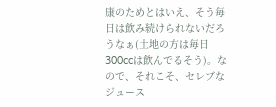康のためとはいえ、そう毎日は飲み続けられないだろうなぁ(土地の方は毎日300ccは飲んでるそう)。なので、それこそ、セレブなジュース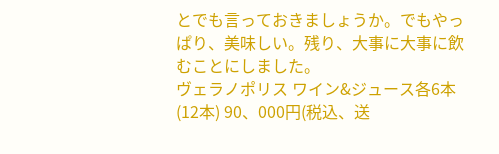とでも言っておきましょうか。でもやっぱり、美味しい。残り、大事に大事に飲むことにしました。
ヴェラノポリス ワイン&ジュース各6本(12本) 90、000円(税込、送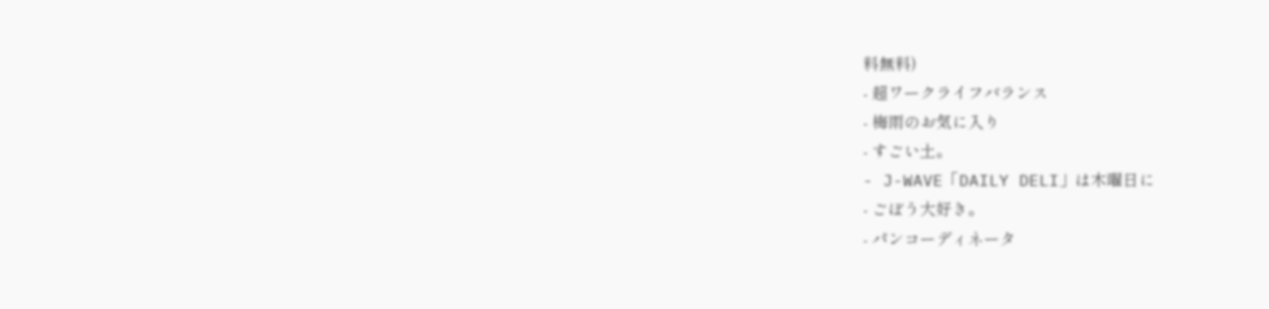料無料)
- 超ワークライフバランス
- 梅雨のお気に入り
- すごい土。
- J-WAVE「DAILY DELI」は木曜日に
- ごぼう大好き。
- パンコーディネータ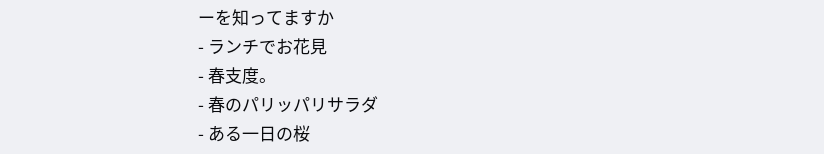ーを知ってますか
- ランチでお花見
- 春支度。
- 春のパリッパリサラダ
- ある一日の桜